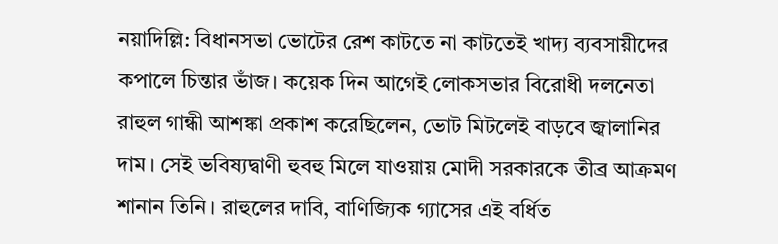নয়াদিল্লি: বিধানসভা ভোটের রেশ কাটতে না কাটতেই খাদ্য ব্যবসায়ীদের কপালে চিন্তার ভাঁজ। কয়েক দিন আগেই লোকসভার বিরোধী দলনেতা রাহুল গান্ধী আশঙ্কা প্রকাশ করেছিলেন, ভোট মিটলেই বাড়বে জ্বালানির দাম। সেই ভবিষ্যদ্বাণী হুবহু মিলে যাওয়ায় মোদী সরকারকে তীব্র আক্রমণ শানান তিনি। রাহুলের দাবি, বাণিজ্যিক গ্যাসের এই বর্ধিত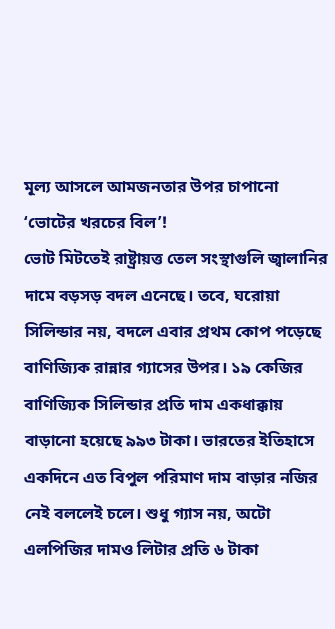মূল্য আসলে আমজনতার উপর চাপানো ‘ভোটের খরচের বিল’!
ভোট মিটতেই রাষ্ট্রায়ত্ত তেল সংস্থাগুলি জ্বালানির দামে বড়সড় বদল এনেছে। তবে, ঘরোয়া সিলিন্ডার নয়, বদলে এবার প্রথম কোপ পড়েছে বাণিজ্যিক রান্নার গ্যাসের উপর। ১৯ কেজির বাণিজ্যিক সিলিন্ডার প্রতি দাম একধাক্কায় বাড়ানো হয়েছে ৯৯৩ টাকা। ভারতের ইতিহাসে একদিনে এত বিপুল পরিমাণ দাম বাড়ার নজির নেই বললেই চলে। শুধু গ্যাস নয়, অটো এলপিজির দামও লিটার প্রতি ৬ টাকা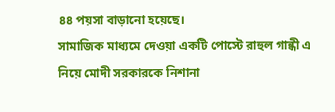৪৪ পয়সা বাড়ানো হয়েছে।
সামাজিক মাধ্যমে দেওয়া একটি পোস্টে রাহুল গান্ধী এ নিয়ে মোদী সরকারকে নিশানা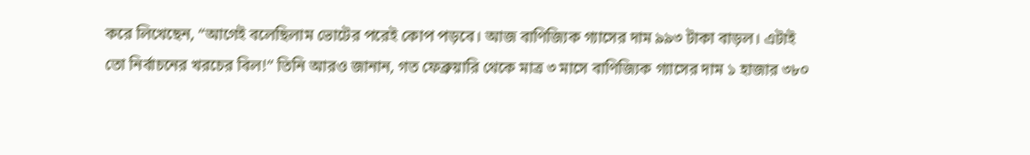করে লিখেছেন, “আগেই বলেছিলাম ভোটের পরেই কোপ পড়বে। আজ বাণিজ্যিক গ্যাসের দাম ৯৯৩ টাকা বাড়ল। এটাই তো নির্বাচনের খরচের বিল!” তিনি আরও জানান, গত ফেব্রুয়ারি থেকে মাত্র ৩ মাসে বাণিজ্যিক গ্যাসের দাম ১ হাজার ৩৮০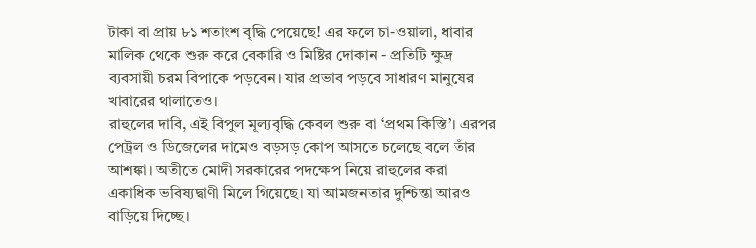টাকা বা প্রায় ৮১ শতাংশ বৃদ্ধি পেয়েছে! এর ফলে চা-ওয়ালা, ধাবার মালিক থেকে শুরু করে বেকারি ও মিষ্টির দোকান - প্রতিটি ক্ষুদ্র ব্যবসায়ী চরম বিপাকে পড়বেন। যার প্রভাব পড়বে সাধারণ মানুষের খাবারের থালাতেও।
রাহুলের দাবি, এই বিপুল মূল্যবৃদ্ধি কেবল শুরু বা ‘প্রথম কিস্তি’। এরপর পেট্রল ও ডিজেলের দামেও বড়সড় কোপ আসতে চলেছে বলে তাঁর আশঙ্কা। অতীতে মোদী সরকারের পদক্ষেপ নিয়ে রাহুলের করা একাধিক ভবিষ্যদ্বাণী মিলে গিয়েছে। যা আমজনতার দুশ্চিন্তা আরও বাড়িয়ে দিচ্ছে।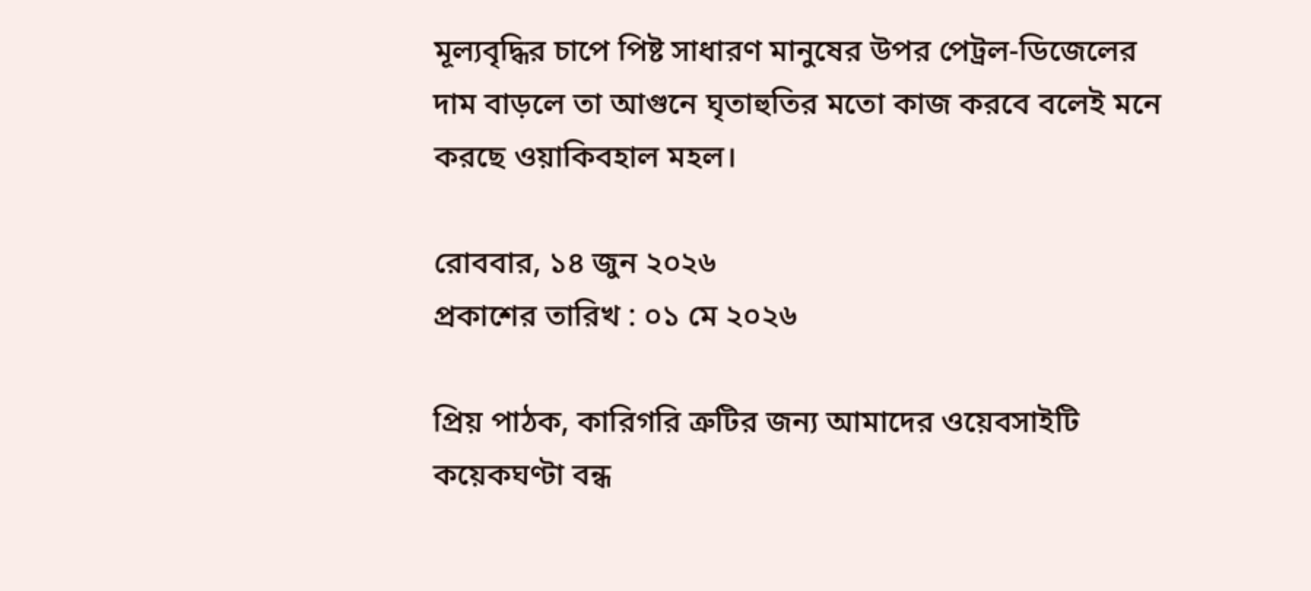মূল্যবৃদ্ধির চাপে পিষ্ট সাধারণ মানুষের উপর পেট্রল-ডিজেলের দাম বাড়লে তা আগুনে ঘৃতাহুতির মতো কাজ করবে বলেই মনে করছে ওয়াকিবহাল মহল।

রোববার, ১৪ জুন ২০২৬
প্রকাশের তারিখ : ০১ মে ২০২৬

প্রিয় পাঠক, কারিগরি ত্রুটির জন্য আমাদের ওয়েবসাইটি কয়েকঘণ্টা বন্ধ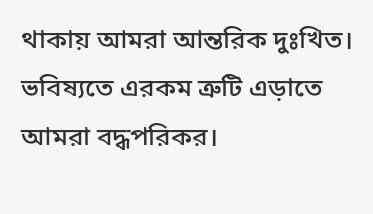থাকায় আমরা আন্তরিক দুঃখিত। ভবিষ্যতে এরকম ত্রুটি এড়াতে আমরা বদ্ধপরিকর।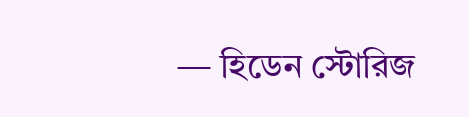— হিডেন স্টোরিজ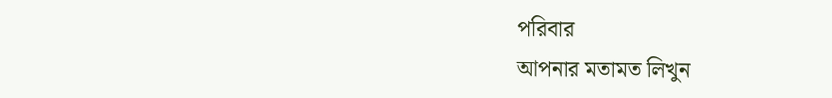পরিবার
আপনার মতামত লিখুন